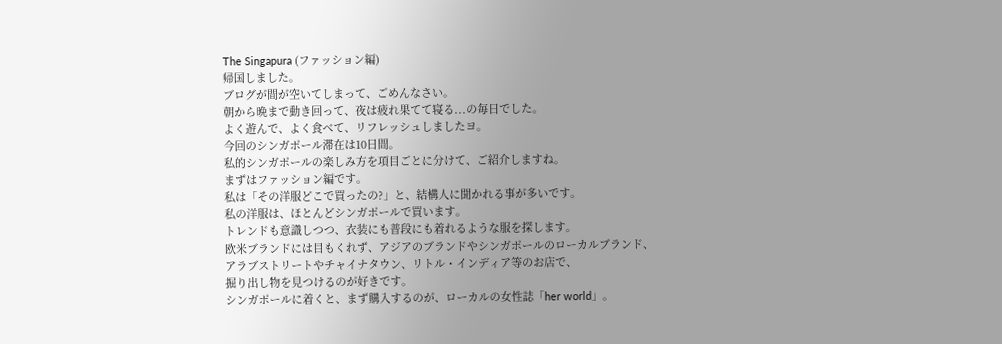The Singapura (ファッション編)
帰国しました。
ブログが間が空いてしまって、ごめんなさい。
朝から晩まで動き回って、夜は疲れ果てて寝る...の毎日でした。
よく遊んで、よく食べて、リフレッシュしましたヨ。
今回のシンガポール滞在は10日間。
私的シンガポールの楽しみ方を項目ごとに分けて、ご紹介しますね。
まずはファッション編です。
私は「その洋服どこで買ったの?」と、結構人に聞かれる事が多いです。
私の洋服は、ほとんどシンガポールで買います。
トレンドも意識しつつ、衣装にも普段にも着れるような服を探します。
欧米ブランドには目もくれず、アジアのブランドやシンガポールのローカルブランド、
アラブストリートやチャイナタウン、リトル・インディア等のお店で、
掘り出し物を見つけるのが好きです。
シンガポールに着くと、まず購入するのが、ローカルの女性誌「her world」。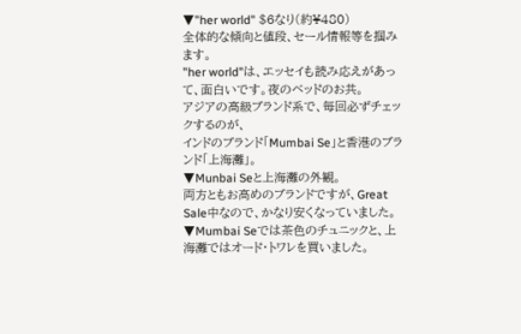▼"her world" $6なり(約¥480)
全体的な傾向と値段、セール情報等を掴みます。
"her world"は、エッセイも読み応えがあって、面白いです。夜のベッドのお共。
アジアの高級ブランド系で、毎回必ずチェックするのが、
インドのブランド「Mumbai Se」と香港のブランド「上海灘」。
▼Munbai Seと上海灘の外観。
両方ともお高めのブランドですが、Great Sale中なので、かなり安くなっていました。
▼Mumbai Seでは茶色のチュニックと、上海灘ではオード・トワレを買いました。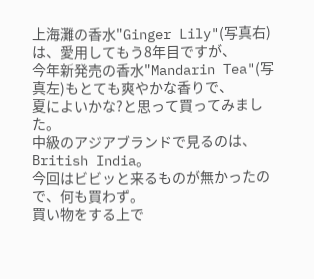上海灘の香水"Ginger Lily"(写真右)は、愛用してもう8年目ですが、
今年新発売の香水"Mandarin Tea"(写真左)もとても爽やかな香りで、
夏によいかな?と思って買ってみました。
中級のアジアブランドで見るのは、British India。
今回はビビッと来るものが無かったので、何も買わず。
買い物をする上で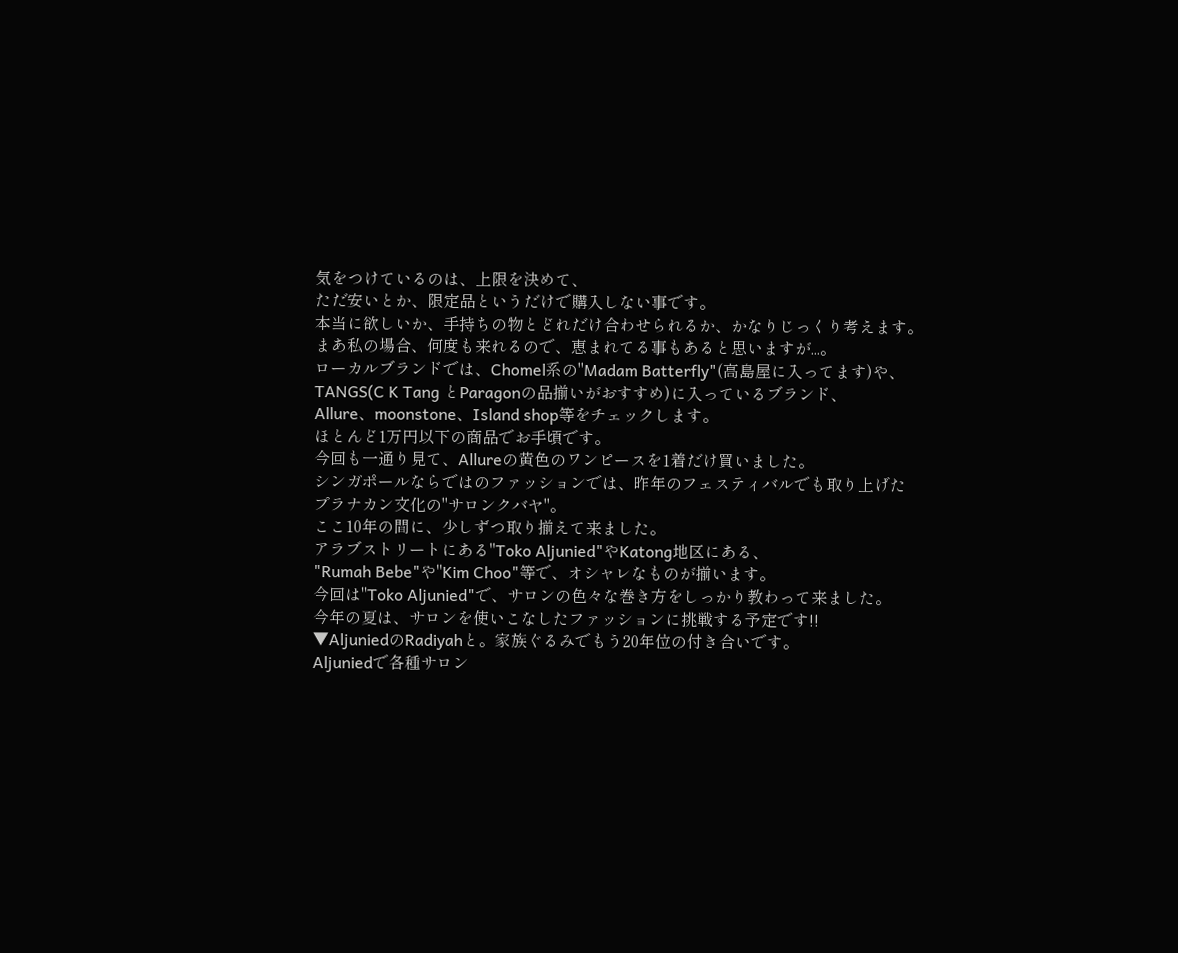気をつけているのは、上限を決めて、
ただ安いとか、限定品というだけで購入しない事です。
本当に欲しいか、手持ちの物とどれだけ合わせられるか、かなりじっくり考えます。
まあ私の場合、何度も来れるので、恵まれてる事もあると思いますが...。
ローカルブランドでは、Chomel系の"Madam Batterfly"(高島屋に入ってます)や、
TANGS(C K Tang とParagonの品揃いがおすすめ)に入っているブランド、
Allure、moonstone、Island shop等をチェックします。
ほとんど1万円以下の商品でお手頃です。
今回も一通り見て、Allureの黄色のワンピースを1着だけ買いました。
シンガポールならではのファッションでは、昨年のフェスティバルでも取り上げた
プラナカン文化の"サロンクバヤ"。
ここ10年の間に、少しずつ取り揃えて来ました。
アラブストリートにある"Toko Aljunied"やKatong地区にある、
"Rumah Bebe"や"Kim Choo"等で、オシャレなものが揃います。
今回は"Toko Aljunied"で、サロンの色々な巻き方をしっかり教わって来ました。
今年の夏は、サロンを使いこなしたファッションに挑戦する予定です!!
▼AljuniedのRadiyahと。家族ぐるみでもう20年位の付き合いです。
Aljuniedで各種サロン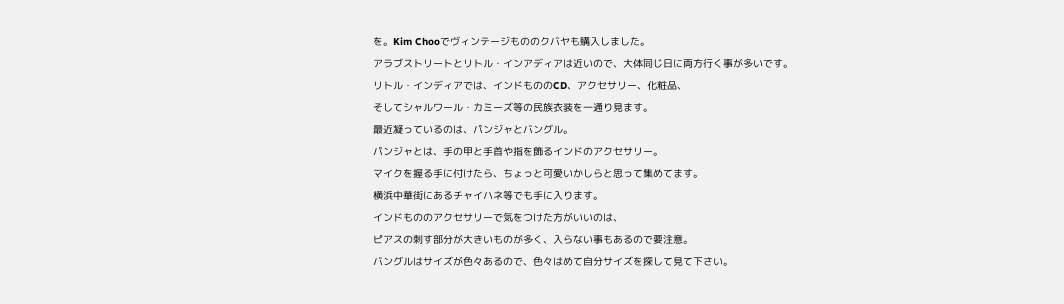を。Kim Chooでヴィンテージもののクバヤも購入しました。
アラブストリートとリトル・インアディアは近いので、大体同じ日に両方行く事が多いです。
リトル・インディアでは、インドもののCD、アクセサリー、化粧品、
そしてシャルワール・カミーズ等の民族衣装を一通り見ます。
最近凝っているのは、パンジャとバングル。
パンジャとは、手の甲と手首や指を飾るインドのアクセサリー。
マイクを握る手に付けたら、ちょっと可愛いかしらと思って集めてます。
横浜中華街にあるチャイハネ等でも手に入ります。
インドもののアクセサリーで気をつけた方がいいのは、
ピアスの刺す部分が大きいものが多く、入らない事もあるので要注意。
バングルはサイズが色々あるので、色々はめて自分サイズを探して見て下さい。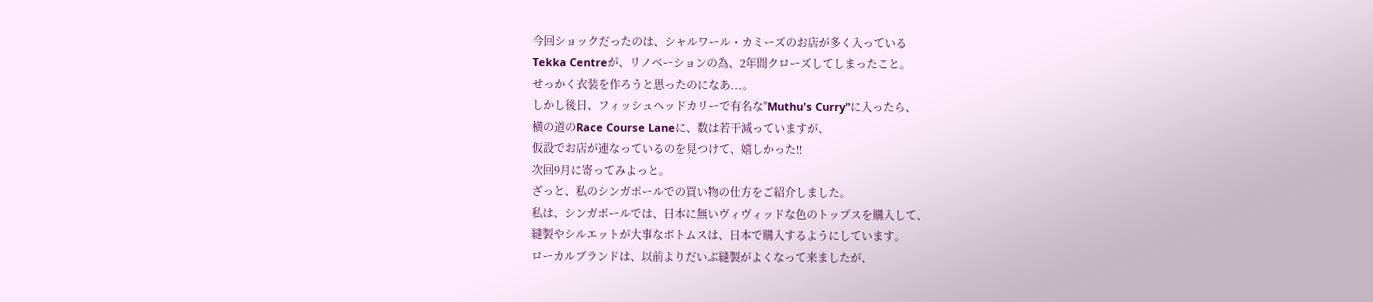今回ショックだったのは、シャルワール・カミーズのお店が多く入っている
Tekka Centreが、リノベーションの為、2年間クローズしてしまったこと。
せっかく衣装を作ろうと思ったのになあ...。
しかし後日、フィッシュヘッドカリーで有名な"Muthu's Curry"に入ったら、
横の道のRace Course Laneに、数は若干減っていますが、
仮設でお店が連なっているのを見つけて、嬉しかった!!
次回9月に寄ってみよっと。
ざっと、私のシンガポールでの買い物の仕方をご紹介しました。
私は、シンガポールでは、日本に無いヴィヴィッドな色のトップスを購入して、
縫製やシルエットが大事なボトムスは、日本で購入するようにしています。
ローカルブランドは、以前よりだいぶ縫製がよくなって来ましたが、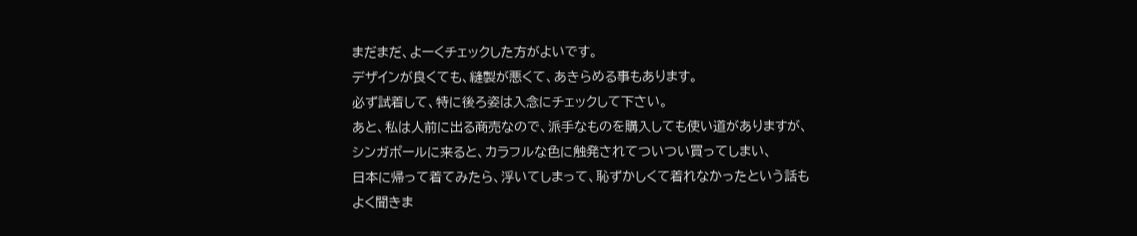まだまだ、よーくチェックした方がよいです。
デザインが良くても、縫製が悪くて、あきらめる事もあります。
必ず試着して、特に後ろ姿は入念にチェックして下さい。
あと、私は人前に出る商売なので、派手なものを購入しても使い道がありますが、
シンガポールに来ると、カラフルな色に触発されてついつい買ってしまい、
日本に帰って着てみたら、浮いてしまって、恥ずかしくて着れなかったという話も
よく聞きま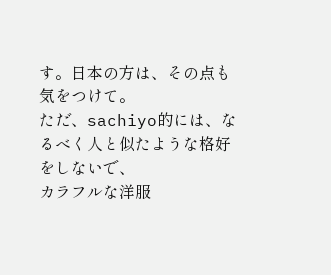す。日本の方は、その点も気をつけて。
ただ、sachiyo的には、なるべく人と似たような格好をしないで、
カラフルな洋服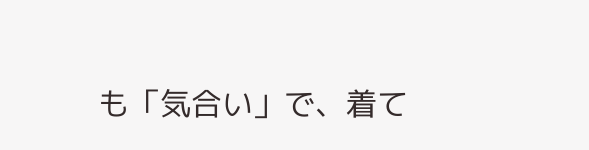も「気合い」で、着て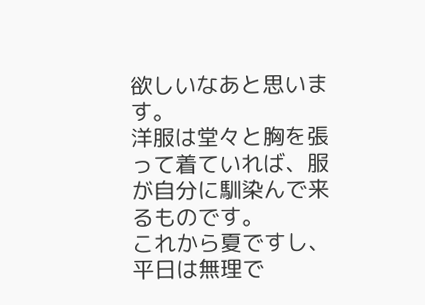欲しいなあと思います。
洋服は堂々と胸を張って着ていれば、服が自分に馴染んで来るものです。
これから夏ですし、平日は無理で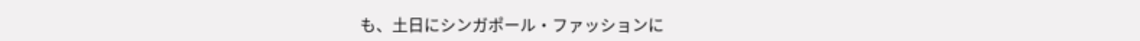も、土日にシンガポール・ファッションに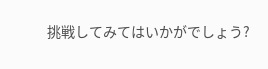挑戦してみてはいかがでしょう?